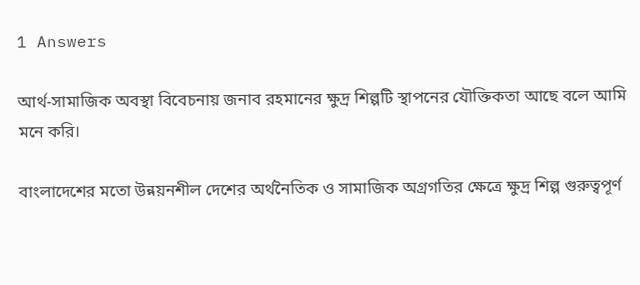1 Answers

আর্থ-সামাজিক অবস্থা বিবেচনায় জনাব রহমানের ক্ষুদ্র শিল্পটি স্থাপনের যৌক্তিকতা আছে বলে আমি মনে করি।

বাংলাদেশের মতো উন্নয়নশীল দেশের অর্থনৈতিক ও সামাজিক অগ্রগতির ক্ষেত্রে ক্ষুদ্র শিল্প গুরুত্বপূর্ণ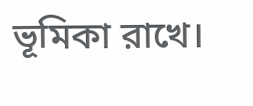ভূমিকা রাখে।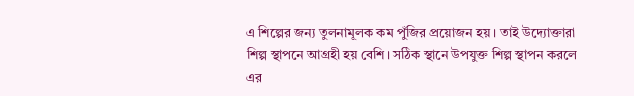এ শিল্পের জন্য তুলনামূলক কম পুঁজির প্রয়োজন হয়। তাই উদ্যোক্তারা শিল্প স্থাপনে আগ্রহী হয় বেশি। সঠিক স্থানে উপযুক্ত শিল্প স্থাপন করলে এর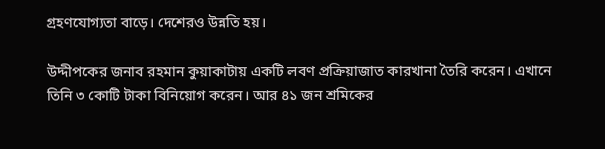গ্রহণযোগ্যতা বাড়ে। দেশেরও উন্নতি হয়।

উদ্দীপকের জনাব রহমান কুয়াকাটায় একটি লবণ প্রক্রিয়াজাত কারখানা তৈরি করেন। এখানে তিনি ৩ কোটি টাকা বিনিয়োগ করেন। আর ৪১ জন শ্রমিকের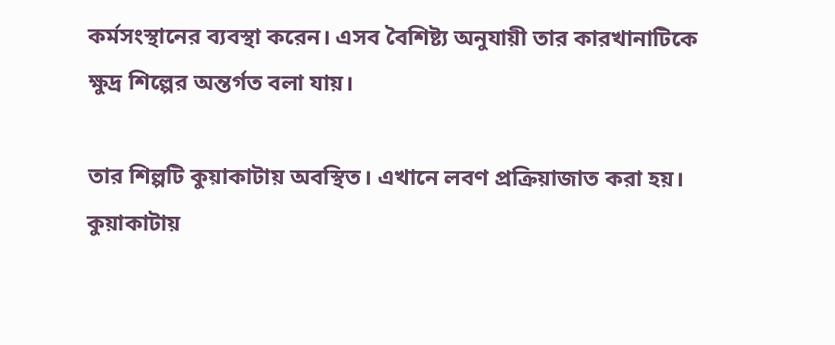কর্মসংস্থানের ব্যবস্থা করেন। এসব বৈশিষ্ট্য অনুযায়ী তার কারখানাটিকে ক্ষুদ্র শিল্পের অন্তর্গত বলা যায়।

তার শিল্পটি কুয়াকাটায় অবস্থিত। এখানে লবণ প্রক্রিয়াজাত করা হয়। কুয়াকাটায়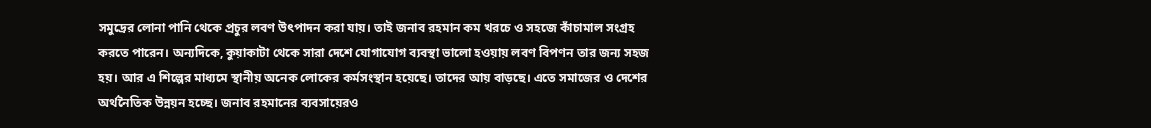সমুদ্রের লোনা পানি থেকে প্রচুর লবণ উৎপাদন করা যায়। তাই জনাব রহমান কম খরচে ও সহজে কাঁচামাল সংগ্রহ করতে পারেন। অন্যদিকে, কুয়াকাটা থেকে সারা দেশে যোগাযোগ ব্যবস্থা ভালো হওয়ায় লবণ বিপণন তার জন্য সহজ হয়। আর এ শিল্পের মাধ্যমে স্থানীয় অনেক লোকের কর্মসংস্থান হয়েছে। তাদের আয় বাড়ছে। এতে সমাজের ও দেশের অর্থনৈতিক উন্নয়ন হচ্ছে। জনাব রহমানের ব্যবসায়েরও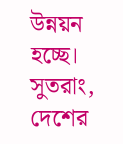উন্নয়ন হচ্ছে। সুতরাং, দেশের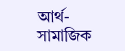আর্থ- সামাজিক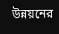উন্নয়নের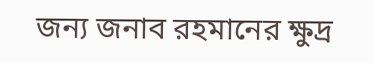জন্য জনাব রহমানের ক্ষুদ্র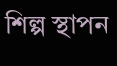শিল্প স্থাপন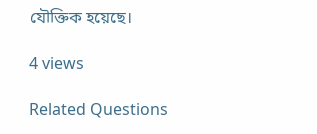যৌক্তিক হয়েছে।

4 views

Related Questions